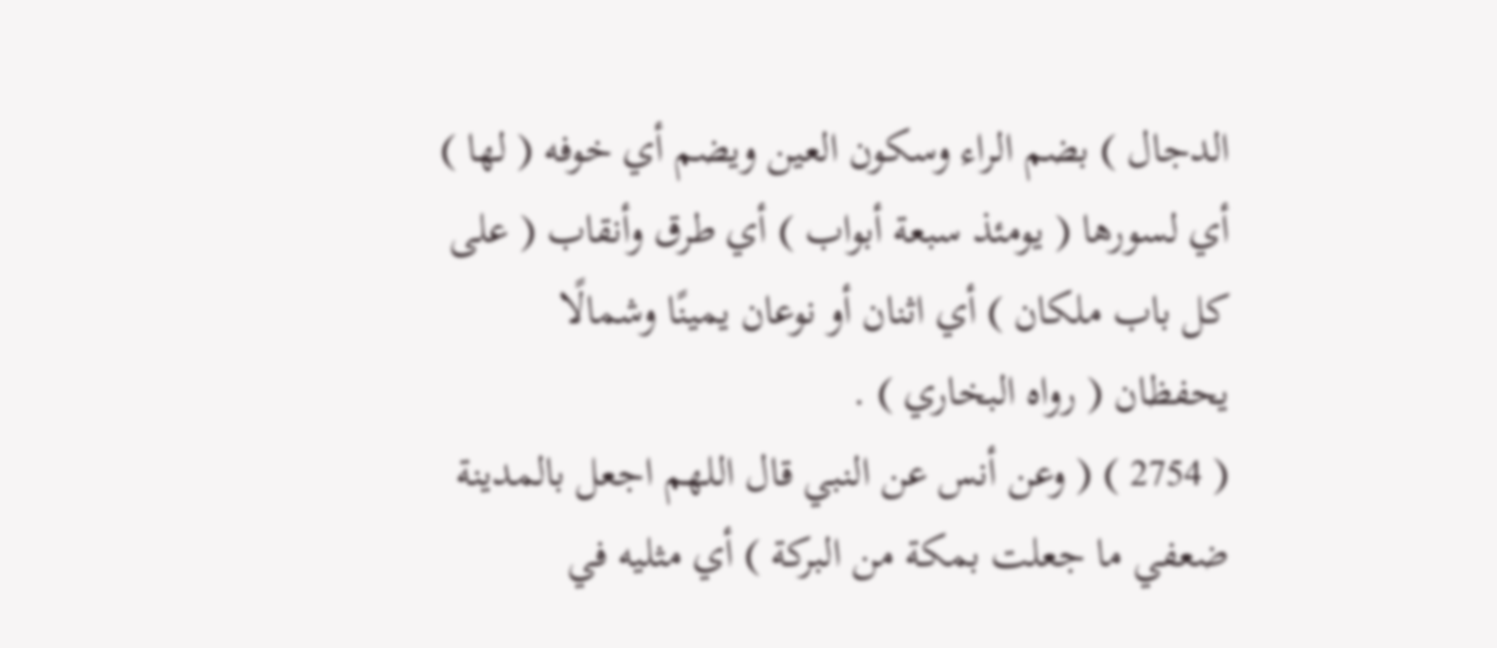الدجال ) بضم الراء وسكون العين ويضم أي خوفه ( لها ) أي لسورها ( يومئذ سبعة أبواب ) أي طرق وأنقاب ( على كل باب ملكان ) أي اثنان أو نوعان يمينًا وشمالًا يحفظان ( رواه البخاري ) .
( 2754 ) ( وعن أنس عن النبي قال اللهم اجعل بالمدينة ضعفي ما جعلت بمكة من البركة ) أي مثليه في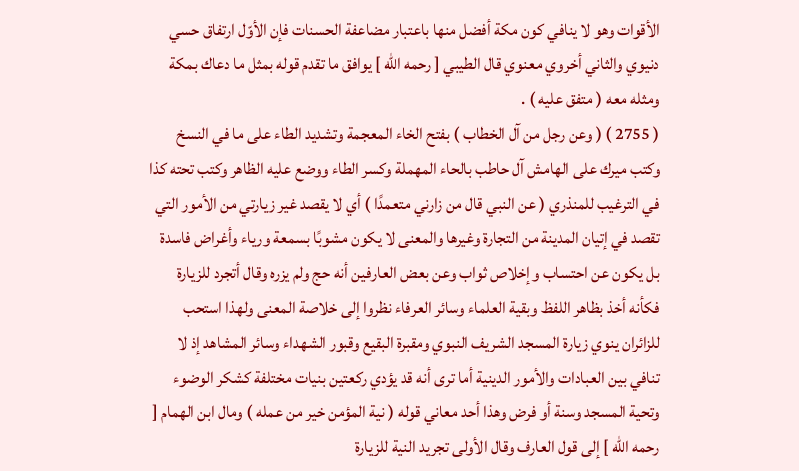الأقوات وهو لا ينافي كون مكة أفضل منها باعتبار مضاعفة الحسنات فإن الأوّل ارتفاق حسي دنيوي والثاني أخروي معنوي قال الطيبي [ رحمه الله ] يوافق ما تقدم قوله بمثل ما دعاك بمكة ومثله معه ( متفق عليه ) .
( 2755 ) ( وعن رجل من آل الخطاب ) بفتح الخاء المعجمة وتشديد الطاء على ما في النسخ وكتب ميرك على الهامش آل حاطب بالحاء المهملة وكسر الطاء ووضع عليه الظاهر وكتب تحته كذا في الترغيب للمنذري ( عن النبي قال من زارني متعمدًا ) أي لا يقصد غير زيارتي من الأمور التي تقصد في إتيان المدينة من التجارة وغيرها والمعنى لا يكون مشوبًا بسمعة ورياء وأغراض فاسدة بل يكون عن احتساب وإخلاص ثواب وعن بعض العارفين أنه حج ولم يزره وقال أتجرد للزيارة فكأنه أخذ بظاهر اللفظ وبقية العلماء وسائر العرفاء نظروا إلى خلاصة المعنى ولهذا استحب للزائران ينوي زيارة المسجد الشريف النبوي ومقبرة البقيع وقبور الشهداء وسائر المشاهد إذ لا تنافي بين العبادات والأمور الدينية أما ترى أنه قد يؤدي ركعتين بنيات مختلفة كشكر الوضوء وتحية المسجد وسنة أو فرض وهذا أحد معاني قوله ( نية المؤمن خير من عمله ) ومال ابن الهمام [ رحمه الله ] إلى قول العارف وقال الأولى تجريد النية للزيارة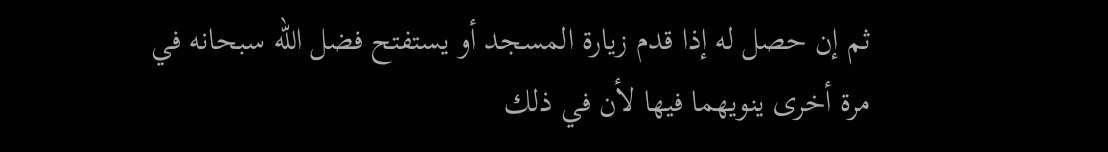ثم إن حصل له إذا قدم زيارة المسجد أو يستفتح فضل الله سبحانه في مرة أخرى ينويهما فيها لأن في ذلك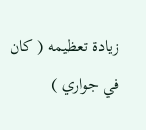زيادة تعظيمه ( كان في جواري )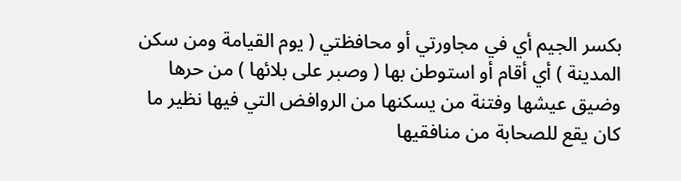بكسر الجيم أي في مجاورتي أو محافظتي ( يوم القيامة ومن سكن المدينة ) أي أقام أو استوطن بها ( وصبر على بلائها ) من حرها وضيق عيشها وفتنة من يسكنها من الروافض التي فيها نظير ما كان يقع للصحابة من منافقيها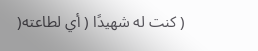( كنت له شهيدًا ( أي لطاعته(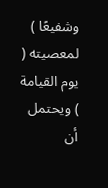وشفيعًا ) لمعصيته ( يوم القيامة ) ويحتمل أن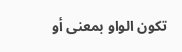تكون الواو بمعنى أو